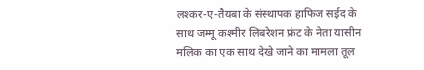लश्कर-ए-तैयबा के संस्थापक हाफिज सईद के साथ जम्मू कश्मीर लिबरेशन फ्रंट के नेता यासीन मलिक का एक साथ देखे जाने का मामला तूल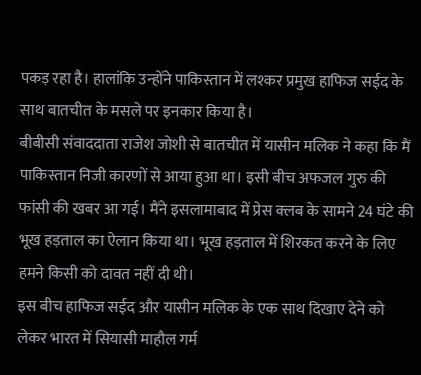पकड़ रहा है। हालांकि उन्होंने पाकिस्तान में लश्कर प्रमुख हाफिज सईद के साथ बातचीत के मसले पर इनकार किया है।
बीबीसी संवाददाता राजेश जोशी से बातचीत में यासीन मलिक ने कहा कि मैं पाकिस्तान निजी कारणों से आया हुआ था। इसी बीच अफजल गुरु की फांसी की खबर आ गई। मैंने इसलामाबाद में प्रेस क्लब के सामने 24 घंटे की भूख हड़ताल का ऐलान किया था। भूख हड़ताल में शिरकत करने के लिए हमने किसी को दावत नहीं दी थी।
इस बीच हाफिज सईद और यासीन मलिक के एक साथ दिखाए देने को लेकर भारत में सियासी माहौल गर्म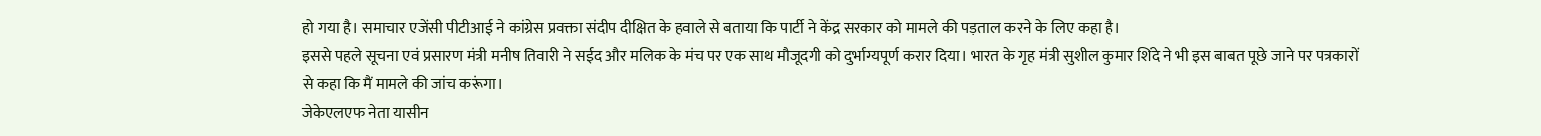हो गया है। समाचार एजेंसी पीटीआई ने कांग्रेस प्रवक्ता संदीप दीक्षित के हवाले से बताया कि पार्टी ने केंद्र सरकार को मामले की पड़ताल करने के लिए कहा है।
इससे पहले सूचना एवं प्रसारण मंत्री मनीष तिवारी ने सईद और मलिक के मंच पर एक साथ मौजूदगी को दुर्भाग्यपूर्ण करार दिया। भारत के गृह मंत्री सुशील कुमार शिंदे ने भी इस बाबत पूछे जाने पर पत्रकारों से कहा कि मैं मामले की जांच करूंगा।
जेकेएलएफ नेता यासीन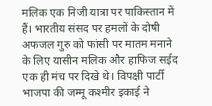मलिक एक निजी यात्रा पर पाकिस्तान में हैं। भारतीय संसद पर हमलों के दोषी अफजल गुरु को फांसी पर मातम मनाने के लिए यासीन मलिक और हाफिज सईद एक ही मंच पर दिखे थे। विपक्षी पार्टी भाजपा की जम्मू कश्मीर इकाई ने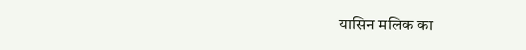यासिन मलिक का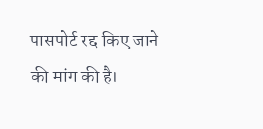पासपोर्ट रद्द किए जाने की मांग की है।